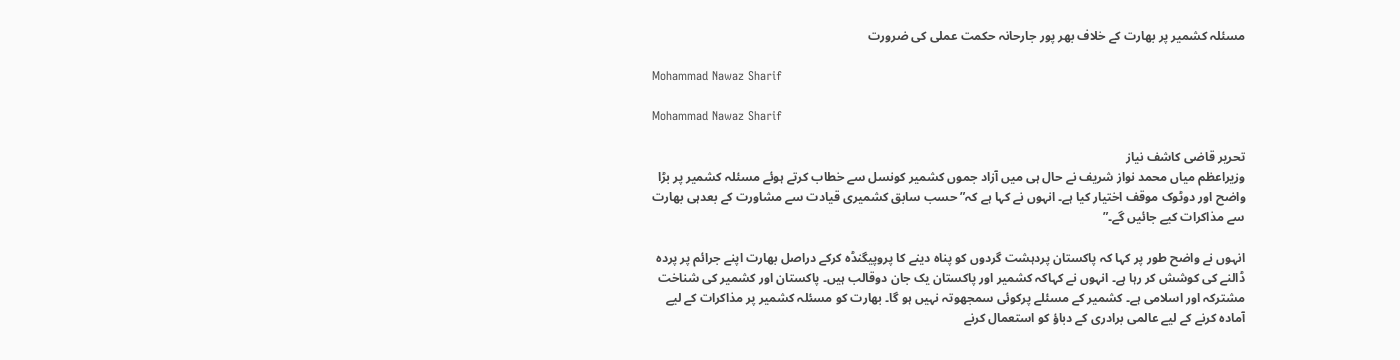مسئلہ کشمیر پر بھارت کے خلاف بھر پور جارحانہ حکمت عملی کی ضرورت

Mohammad Nawaz Sharif

Mohammad Nawaz Sharif

تحریر قاضی کاشف نیاز
وزیراعظم میاں محمد نواز شریف نے حال ہی میں آزاد جموں کشمیر کونسل سے خطاب کرتے ہوئے مسئلہ کشمیر پر بڑا واضح اور دوٹوک موقف اختیار کیا ہے۔ انہوں نے کہا ہے کہ” حسب سابق کشمیری قیادت سے مشاورت کے بعدہی بھارت سے مذاکرات کیے جائیں گے۔”

انہوں نے واضح طور پر کہا کہ پاکستان پردہشت گردوں کو پناہ دینے کا پروپیگنڈہ کرکے دراصل بھارت اپنے جرائم پر پردہ ڈالنے کی کوشش کر رہا ہے۔ انہوں نے کہاکہ کشمیر اور پاکستان یک جان دوقالب ہیں۔ پاکستان اور کشمیر کی شناخت مشترکہ اور اسلامی ہے۔ کشمیر کے مسئلے پرکوئی سمجھوتہ نہیں ہو گا۔ بھارت کو مسئلہ کشمیر پر مذاکرات کے لیے آمادہ کرنے کے لیے عالمی برادری کے دباؤ کو استعمال کرنے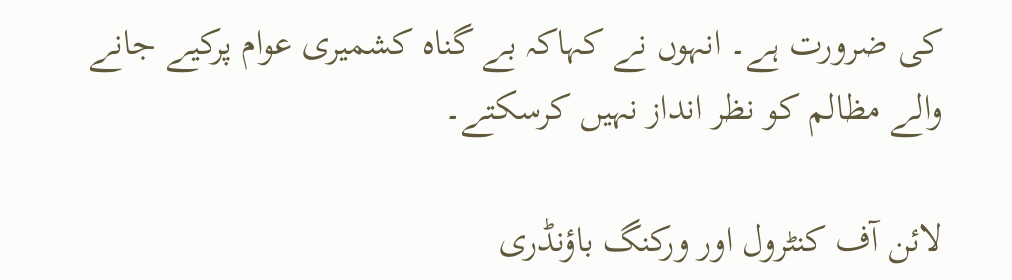کی ضرورت ہے۔ انہوں نے کہاکہ بے گناہ کشمیری عوام پرکیے جانے والے مظالم کو نظر انداز نہیں کرسکتے۔

لائن آف کنٹرول اور ورکنگ باؤنڈری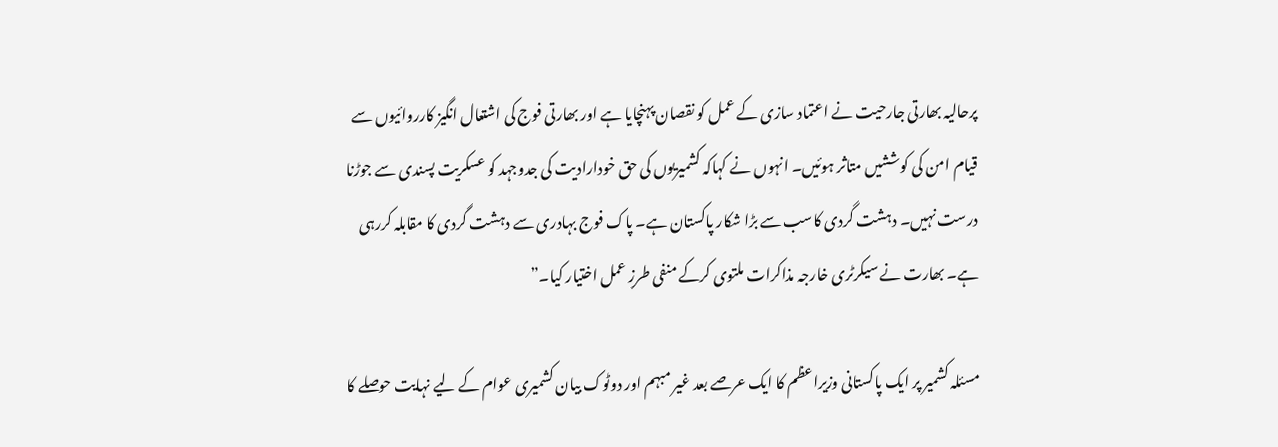پرحالیہ بھارتی جارحیت نے اعتماد سازی کے عمل کو نقصان پہنچایا ہے اور بھارتی فوج کی اشتعال انگیز کارروائیوں سے قیام امن کی کوششیں متاثر ہوئیں۔ انہوں نے کہاکہ کشمیریوں کی حق خودارادیت کی جدوجہد کو عسکریت پسندی سے جوڑنا درست نہیں۔ دہشت گردی کاسب سے بڑا شکار پاکستان ہے۔ پاک فوج بہادری سے دہشت گردی کا مقابلہ کررہی ہے۔ بھارت نے سیکرٹری خارجہ مذاکرات ملتوی کرکے منفی طرزِ عمل اختیار کیا۔”

مسئلہ کشمیر پر ایک پاکستانی وزیراعظم کا ایک عرصے بعد غیر مبہم اور دوٹوک بیان کشمیری عوام کے لیے نہایت حوصلے کا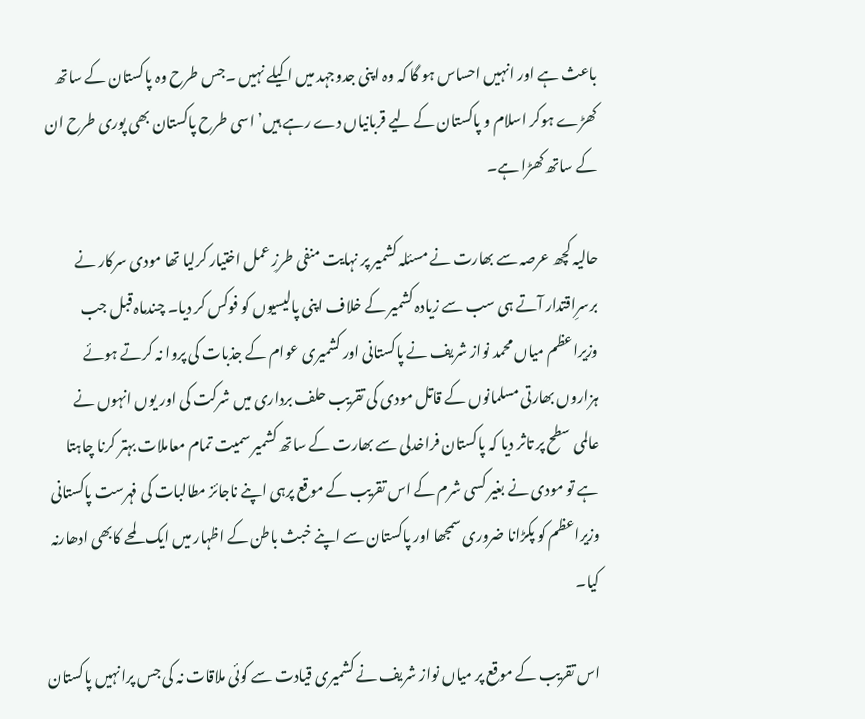باعث ہے اور انہیں احساس ہو گا کہ وہ اپنی جدوجہد میں اکیلے نہیں ۔جس طرح وہ پاکستان کے ساتھ کھڑے ہوکر اسلام و پاکستان کے لیے قربانیاں دے رہے ہیں’اسی طرح پاکستان بھی پوری طرح ان کے ساتھ کھڑا ہے۔

حالیہ کچھ عرصہ سے بھارت نے مسئلہ کشمیر پر نہایت منفی طرزِ عمل اختیار کرلیا تھا مودی سرکار نے برسرِاقتدار آتے ہی سب سے زیادہ کشمیر کے خلاف اپنی پالیسیوں کو فوکس کر دیا۔ چندماہ قبل جب وزیراعظم میاں محمد نواز شریف نے پاکستانی اور کشمیری عوام کے جذبات کی پروا نہ کرتے ہوئے ہزاروں بھارتی مسلمانوں کے قاتل مودی کی تقریب حلف برداری میں شرکت کی اور یوں انہوں نے عالمی سطح پر تاثر دیا کہ پاکستان فراخدلی سے بھارت کے ساتھ کشمیر سمیت تمام معاملات بہتر کرنا چاہتا ہے تو مودی نے بغیر کسی شرم کے اس تقریب کے موقع پرہی اپنے ناجائز مطالبات کی فہرست پاکستانی وزیراعظم کو پکڑانا ضروری سمجھا اور پاکستان سے اپنے خبث باطن کے اظہار میں ایک لمحے کابھی ادھارنہ کیا۔

اس تقریب کے موقع پر میاں نواز شریف نے کشمیری قیادت سے کوئی ملاقات نہ کی جس پرانہیں پاکستان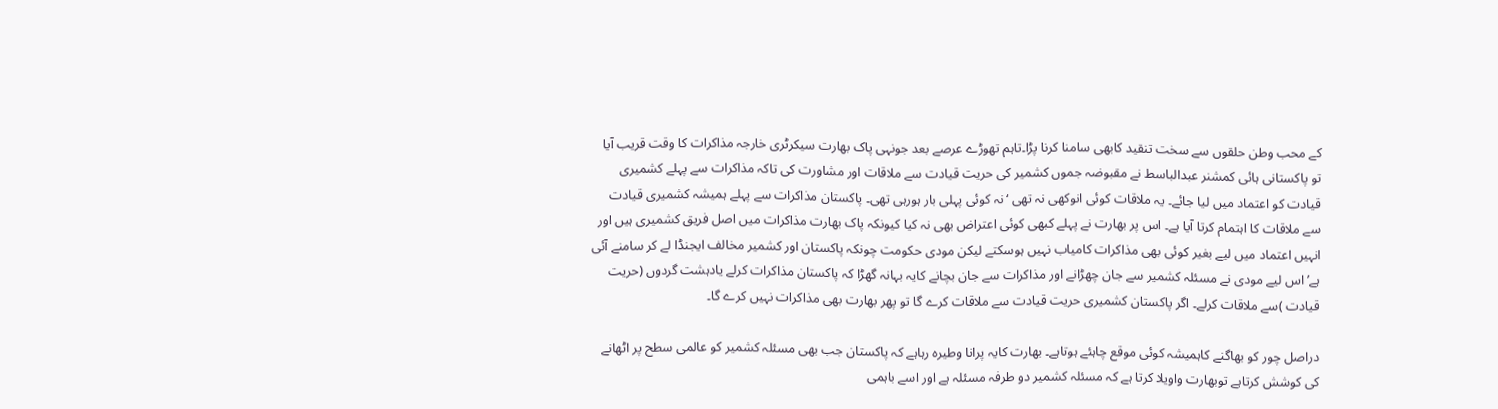کے محب وطن حلقوں سے سخت تنقید کابھی سامنا کرنا پڑا۔تاہم تھوڑے عرصے بعد جونہی پاک بھارت سیکرٹری خارجہ مذاکرات کا وقت قریب آیا تو پاکستانی ہائی کمشنر عبدالباسط نے مقبوضہ جموں کشمیر کی حریت قیادت سے ملاقات اور مشاورت کی تاکہ مذاکرات سے پہلے کشمیری قیادت کو اعتماد میں لیا جائے۔ یہ ملاقات کوئی انوکھی نہ تھی ‘نہ کوئی پہلی بار ہورہی تھی۔ پاکستان مذاکرات سے پہلے ہمیشہ کشمیری قیادت سے ملاقات کا اہتمام کرتا آیا ہے۔ اس پر بھارت نے پہلے کبھی کوئی اعتراض بھی نہ کیا کیونکہ پاک بھارت مذاکرات میں اصل فریق کشمیری ہیں اور انہیں اعتماد میں لیے بغیر کوئی بھی مذاکرات کامیاب نہیں ہوسکتے لیکن مودی حکومت چونکہ پاکستان اور کشمیر مخالف ایجنڈا لے کر سامنے آئی ہے’ اس لیے مودی نے مسئلہ کشمیر سے جان چھڑانے اور مذاکرات سے جان بچانے کایہ بہانہ گھڑا کہ پاکستان مذاکرات کرلے یادہشت گردوں (حریت قیادت )سے ملاقات کرلے۔ اگر پاکستان کشمیری حریت قیادت سے ملاقات کرے گا تو پھر بھارت بھی مذاکرات نہیں کرے گا۔

دراصل چور کو بھاگنے کاہمیشہ کوئی موقع چاہئے ہوتاہے۔ بھارت کایہ پرانا وطیرہ رہاہے کہ پاکستان جب بھی مسئلہ کشمیر کو عالمی سطح پر اٹھانے کی کوشش کرتاہے توبھارت واویلا کرتا ہے کہ مسئلہ کشمیر دو طرفہ مسئلہ ہے اور اسے باہمی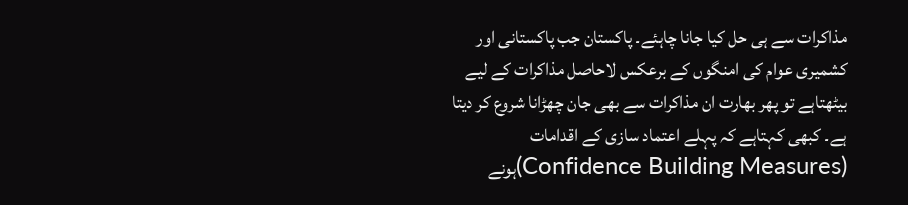مذاکرات سے ہی حل کیا جانا چاہئے۔ پاکستان جب پاکستانی اور کشمیری عوام کی امنگوں کے برعکس لاحاصل مذاکرات کے لیے بیٹھتاہے تو پھر بھارت ان مذاکرات سے بھی جان چھڑانا شروع کر دیتا ہے۔ کبھی کہتاہے کہ پہلے اعتماد سازی کے اقدامات (Confidence Building Measures)ہونے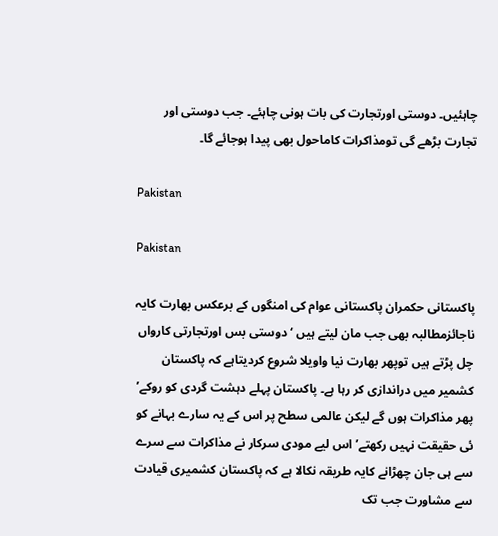چاہئیں۔ دوستی اورتجارت کی بات ہونی چاہئے۔ جب دوستی اور تجارت بڑھے گی تومذاکرات کاماحول بھی پیدا ہوجائے گا۔

Pakistan

Pakistan

پاکستانی حکمران پاکستانی عوام کی امنگوں کے برعکس بھارت کایہ ناجائزمطالبہ بھی جب مان لیتے ہیں ‘ دوستی بس اورتجارتی کارواں چل پڑتے ہیں توپھر بھارت نیا واویلا شروع کردیتاہے کہ پاکستان کشمیر میں دراندازی کر رہا ہے۔ پاکستان پہلے دہشت گردی کو روکے’ پھر مذاکرات ہوں گے لیکن عالمی سطح پر اس کے یہ سارے بہانے کو ئی حقیقت نہیں رکھتے’ اس لیے مودی سرکار نے مذاکرات سے سرے سے ہی جان چھڑانے کایہ طریقہ نکالا ہے کہ پاکستان کشمیری قیادت سے مشاورت جب تک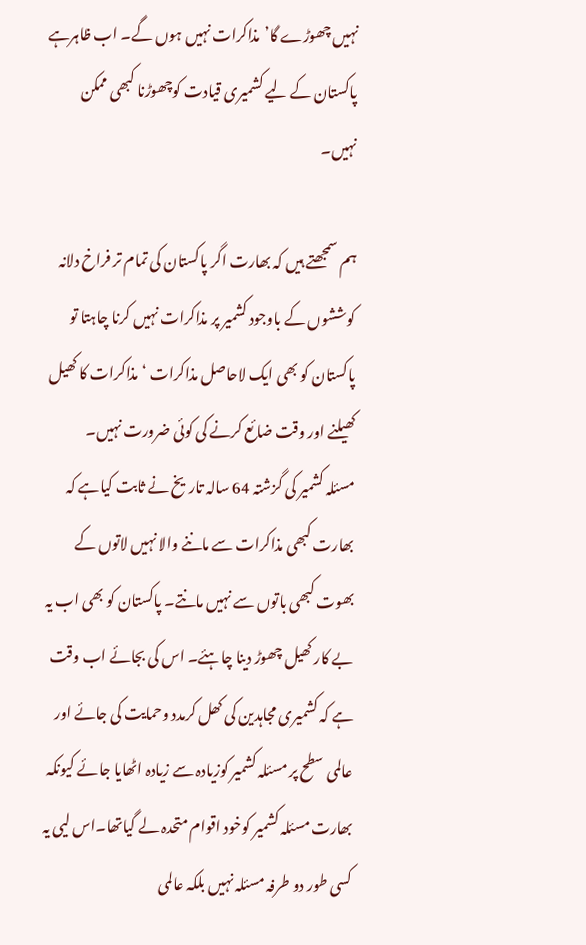نہیں چھوڑے گا’مذاکرات نہیں ہوں گے۔ اب ظاہرہے پاکستان کے لیے کشمیری قیادت کوچھوڑنا کبھی ممکن نہیں۔

ہم سمجھتے ہیں کہ بھارت اگر پاکستان کی تمام تر فراخ دلانہ کوششوں کے باوجود کشمیر پر مذاکرات نہیں کرنا چاہتا تو پاکستان کو بھی ایک لاحاصل مذاکرات ‘مذاکرات کا کھیل کھیلنے اور وقت ضائع کرنے کی کوئی ضرورت نہیں۔
مسئلہ کشمیر کی گزشتہ 64 سالہ تاریخ نے ثابت کیاہے کہ بھارت کبھی مذاکرات سے ماننے والا نہیں لاتوں کے بھوت کبھی باتوں سے نہیں مانتے۔ پاکستان کو بھی اب یہ بے کار کھیل چھوڑ دینا چاہئے۔ اس کی بجائے اب وقت ہے کہ کشمیری مجاہدین کی کھل کرمدد وحمایت کی جائے اور عالمی سطح پر مسئلہ کشمیر کوزیادہ سے زیادہ اٹھایا جائے کیونکہ بھارت مسئلہ کشمیر کوخود اقوام متحدہ لے گیاتھا۔اس لیی یہ کسی طور دو طرفہ مسئلہ نہیں بلکہ عالمی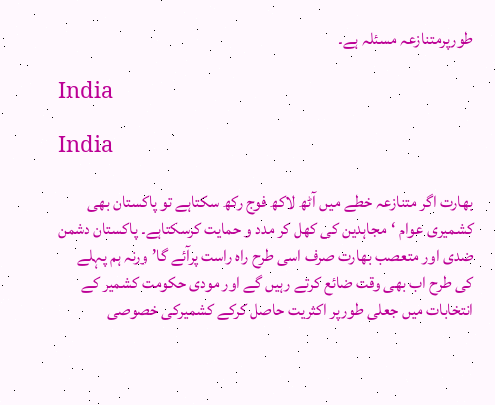طورپرمتنازعہ مسئلہ ہے۔

India

India

بھارت اگر متنازعہ خطے میں آٹھ لاکھ فوج رکھ سکتاہے تو پاکستان بھی کشمیری عوام ‘مجاہدین کی کھل کر مدد و حمایت کرسکتاہے۔ پاکستان دشمن ضدی اور متعصب بھارت صرف اسی طرح راہ راست پرآئے گا’ورنہ ہم پہلے کی طرح اب بھی وقت ضائع کرتے رہیں گے اور مودی حکومت کشمیر کے انتخابات میں جعلی طورپر اکثریت حاصل کرکے کشمیرکی خصوصی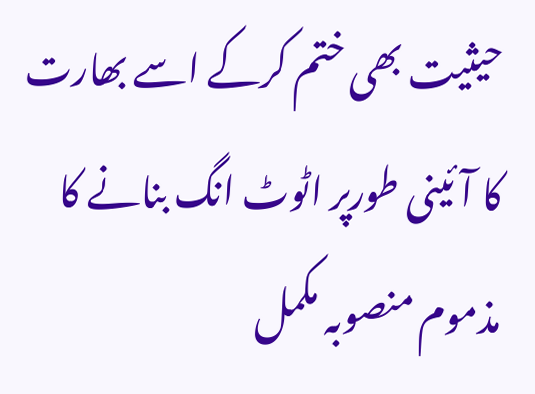حیثیت بھی ختم کرکے اسے بھارت کا آئینی طورپر اٹوٹ انگ بنانے کا مذموم منصوبہ مکمل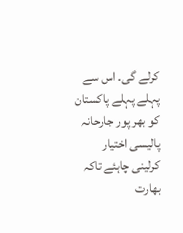کرلے گی۔ اس سے پہلے پہلے پاکستان کو بھر پور جارحانہ پالیسی اختیار کرلینی چاہئے تاکہ بھارت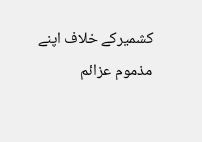کشمیرکے خلاف اپنے مذموم عزائم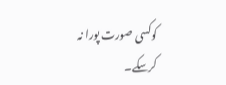کوکسی صورت پورا نہ کرسکے۔